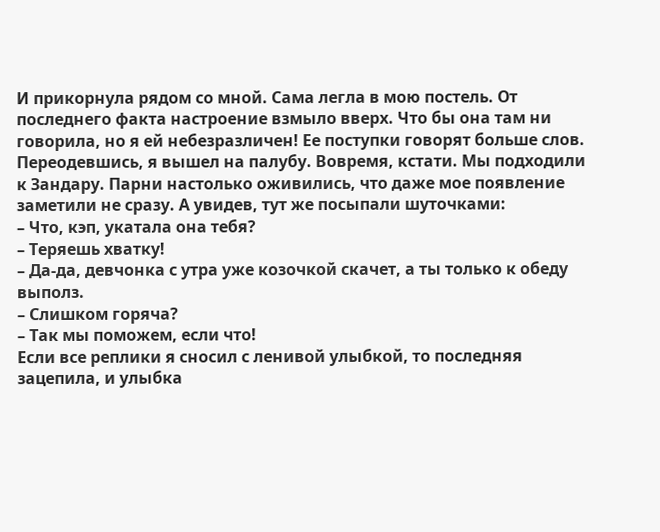И прикорнула рядом со мной. Сама легла в мою постель. От последнего факта настроение взмыло вверх. Что бы она там ни говорила, но я ей небезразличен! Ее поступки говорят больше слов.
Переодевшись, я вышел на палубу. Вовремя, кстати. Мы подходили к Зандару. Парни настолько оживились, что даже мое появление заметили не сразу. А увидев, тут же посыпали шуточками:
– Что, кэп, укатала она тебя?
– Теряешь хватку!
– Да-да, девчонка с утра уже козочкой скачет, а ты только к обеду выполз.
– Слишком горяча?
– Так мы поможем, если что!
Если все реплики я сносил с ленивой улыбкой, то последняя зацепила, и улыбка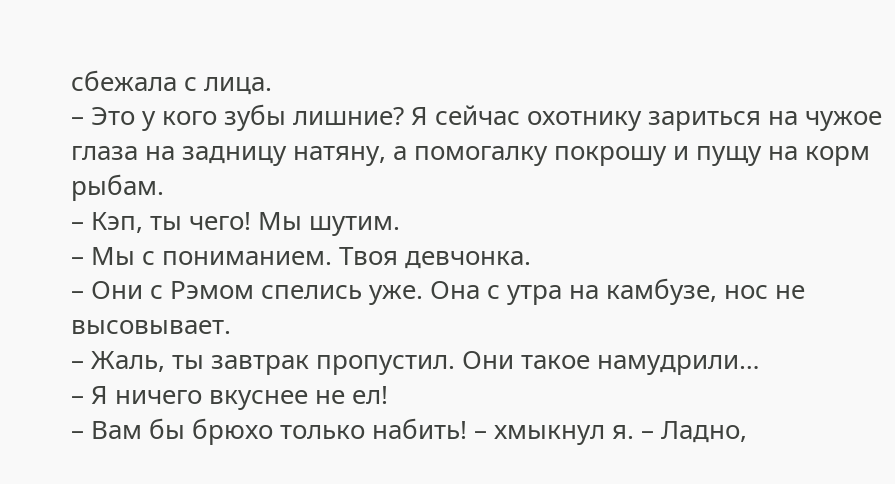сбежала с лица.
– Это у кого зубы лишние? Я сейчас охотнику зариться на чужое глаза на задницу натяну, а помогалку покрошу и пущу на корм рыбам.
– Кэп, ты чего! Мы шутим.
– Мы с пониманием. Твоя девчонка.
– Они с Рэмом спелись уже. Она с утра на камбузе, нос не высовывает.
– Жаль, ты завтрак пропустил. Они такое намудрили…
– Я ничего вкуснее не ел!
– Вам бы брюхо только набить! – хмыкнул я. – Ладно,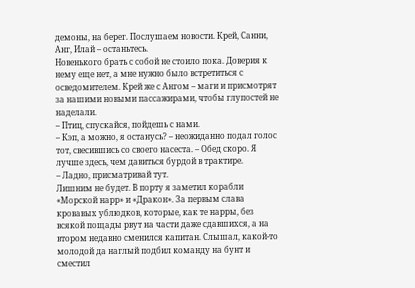демоны, на берег. Послушаем новости. Крей, Санни, Анг, Илай – останьтесь.
Новенького брать с собой не стоило пока. Доверия к нему еще нет, а мне нужно было встретиться с осведомителем. Крей же с Ангом – маги и присмотрят за нашими новыми пассажирами, чтобы глупостей не наделали.
– Птиц, спускайся, пойдешь с нами.
– Кэп, а можно, я останусь? – неожиданно подал голос тот, свесившись со своего насеста. – Обед скоро. Я лучше здесь, чем давиться бурдой в трактире.
– Ладно, присматривай тут.
Лишним не будет. В порту я заметил корабли «Морской нарр» и «Дракон». За первым слава кровавых ублюдков, которые, как те нарры, без всякой пощады рвут на части даже сдавшихся, а на втором недавно сменился капитан. Слышал, какой-то молодой да наглый подбил команду на бунт и сместил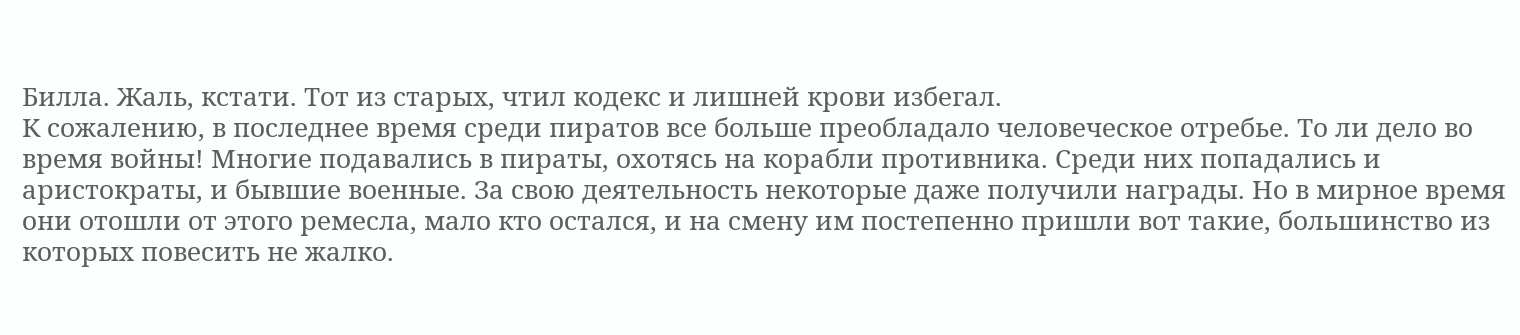Билла. Жаль, кстати. Тот из старых, чтил кодекс и лишней крови избегал.
К сожалению, в последнее время среди пиратов все больше преобладало человеческое отребье. То ли дело во время войны! Многие подавались в пираты, охотясь на корабли противника. Среди них попадались и аристократы, и бывшие военные. За свою деятельность некоторые даже получили награды. Но в мирное время они отошли от этого ремесла, мало кто остался, и на смену им постепенно пришли вот такие, большинство из которых повесить не жалко.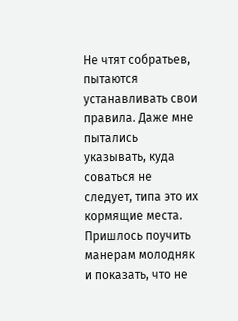Не чтят собратьев, пытаются устанавливать свои правила. Даже мне пытались указывать, куда соваться не следует, типа это их кормящие места. Пришлось поучить манерам молодняк и показать, что не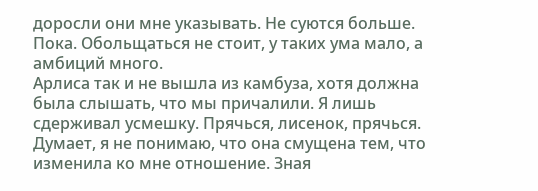доросли они мне указывать. Не суются больше. Пока. Обольщаться не стоит, у таких ума мало, а амбиций много.
Арлиса так и не вышла из камбуза, хотя должна была слышать, что мы причалили. Я лишь сдерживал усмешку. Прячься, лисенок, прячься. Думает, я не понимаю, что она смущена тем, что изменила ко мне отношение. Зная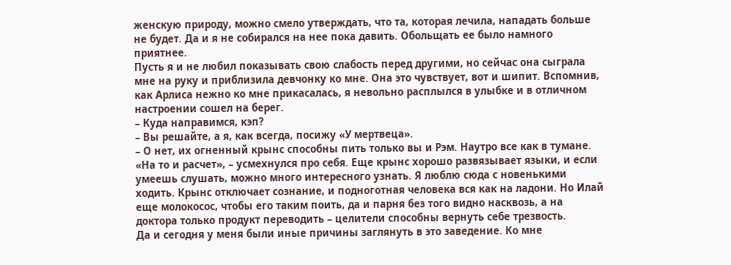женскую природу, можно смело утверждать, что та, которая лечила, нападать больше не будет. Да и я не собирался на нее пока давить. Обольщать ее было намного приятнее.
Пусть я и не любил показывать свою слабость перед другими, но сейчас она сыграла мне на руку и приблизила девчонку ко мне. Она это чувствует, вот и шипит. Вспомнив, как Арлиса нежно ко мне прикасалась, я невольно расплылся в улыбке и в отличном настроении сошел на берег.
– Куда направимся, кэп?
– Вы решайте, а я, как всегда, посижу «У мертвеца».
– О нет, их огненный крынс способны пить только вы и Рэм. Наутро все как в тумане.
«На то и расчет», – усмехнулся про себя. Еще крынс хорошо развязывает языки, и если умеешь слушать, можно много интересного узнать. Я люблю сюда с новенькими ходить. Крынс отключает сознание, и подноготная человека вся как на ладони. Но Илай еще молокосос, чтобы его таким поить, да и парня без того видно насквозь, а на доктора только продукт переводить – целители способны вернуть себе трезвость.
Да и сегодня у меня были иные причины заглянуть в это заведение. Ко мне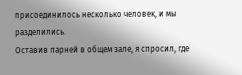присоединилось несколько человек, и мы разделились.
Оставив парней в общем зале, я спросил, где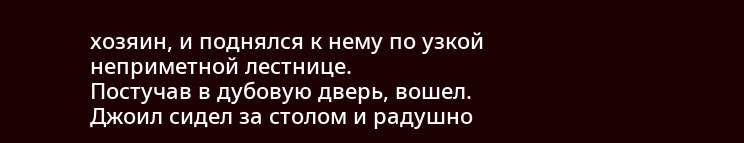хозяин, и поднялся к нему по узкой неприметной лестнице.
Постучав в дубовую дверь, вошел. Джоил сидел за столом и радушно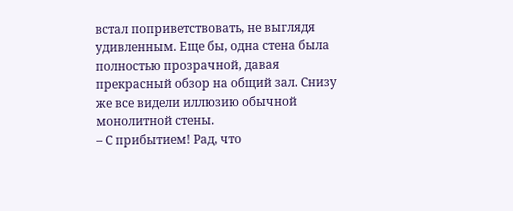встал поприветствовать, не выглядя удивленным. Еще бы, одна стена была полностью прозрачной, давая прекрасный обзор на общий зал. Снизу же все видели иллюзию обычной монолитной стены.
– С прибытием! Рад, что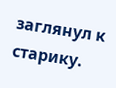заглянул к старику.